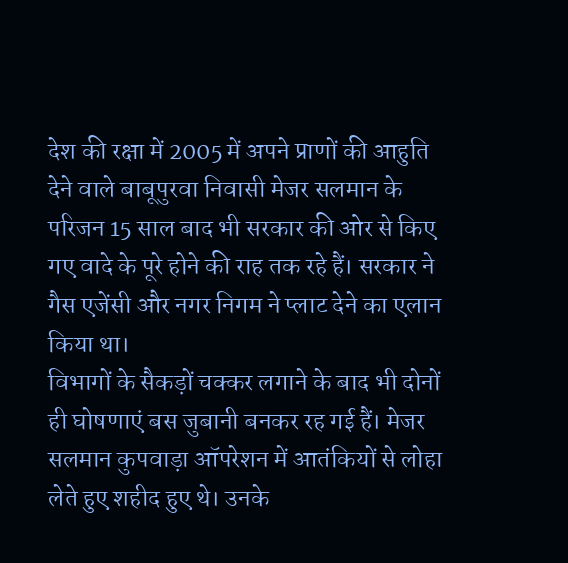देश की रक्षा में 2005 में अपने प्राणों की आहुति देने वाले बाबूपुरवा निवासी मेजर सलमान के परिजन 15 साल बाद भी सरकार की ओर से किए गए वादे के पूरे होने की राह तक रहे हैं। सरकार ने गैस एजेंसी और नगर निगम ने प्लाट देने का एलान किया था।
विभागों के सैकड़ों चक्कर लगाने के बाद भी दोनों ही घोषणाएं बस जुबानी बनकर रह गई हैं। मेजर सलमान कुपवाड़ा ऑपरेशन में आतंकियों से लोहा लेते हुए शहीद हुए थे। उनके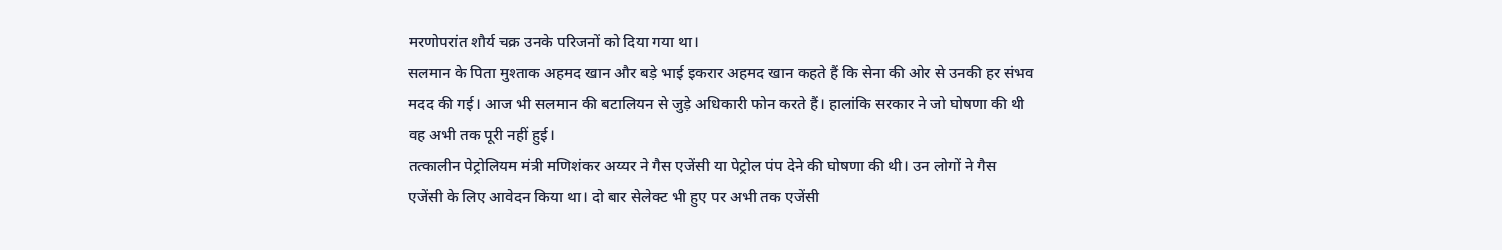मरणोपरांत शौर्य चक्र उनके परिजनों को दिया गया था।
सलमान के पिता मुश्ताक अहमद खान और बड़े भाई इकरार अहमद खान कहते हैं कि सेना की ओर से उनकी हर संभव मदद की गई। आज भी सलमान की बटालियन से जुड़े अधिकारी फोन करते हैं। हालांकि सरकार ने जो घोषणा की थी वह अभी तक पूरी नहीं हुई।
तत्कालीन पेट्रोलियम मंत्री मणिशंकर अय्यर ने गैस एजेंसी या पेट्रोल पंप देने की घोषणा की थी। उन लोगों ने गैस एजेंसी के लिए आवेदन किया था। दो बार सेलेक्ट भी हुए पर अभी तक एजेंसी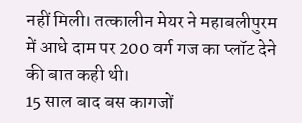नहीं मिली। तत्कालीन मेयर ने महाबलीपुरम में आधे दाम पर 200 वर्ग गज का प्लॉट देने की बात कही थी।
15 साल बाद बस कागजों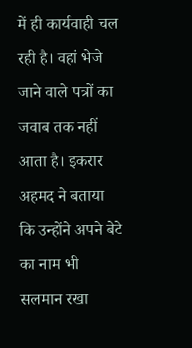में ही कार्यवाही चल रही है। वहां भेजे जाने वाले पत्रों का जवाब तक नहीं आता है। इकरार अहमद ने बताया कि उन्होंने अपने बेटे का नाम भी सलमान रखा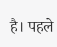है। पहले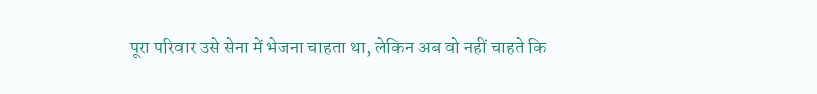पूरा परिवार उसे सेना में भेजना चाहता था, लेकिन अब वो नहीं चाहते कि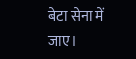बेटा सेना में जाए।